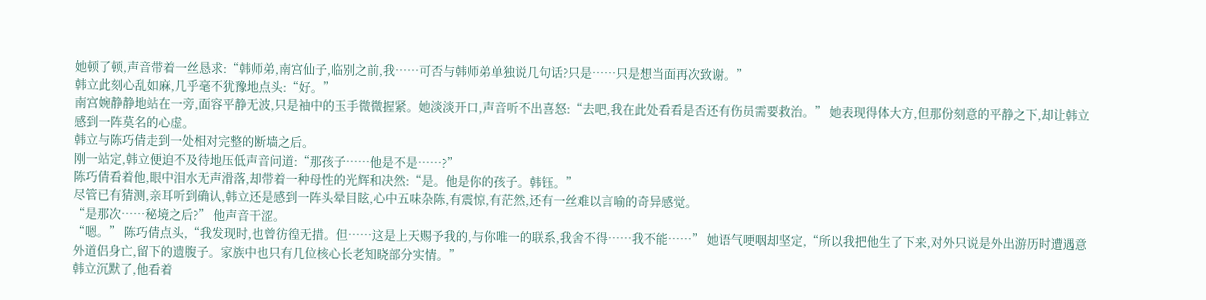她顿了顿,声音带着一丝恳求:“韩师弟,南宫仙子,临别之前,我……可否与韩师弟单独说几句话?只是……只是想当面再次致谢。”
韩立此刻心乱如麻,几乎毫不犹豫地点头:“好。”
南宫婉静静地站在一旁,面容平静无波,只是袖中的玉手微微握紧。她淡淡开口,声音听不出喜怒:“去吧,我在此处看看是否还有伤员需要救治。” 她表现得体大方,但那份刻意的平静之下,却让韩立感到一阵莫名的心虚。
韩立与陈巧倩走到一处相对完整的断墙之后。
刚一站定,韩立便迫不及待地压低声音问道:“那孩子……他是不是……?”
陈巧倩看着他,眼中泪水无声滑落,却带着一种母性的光辉和决然:“是。他是你的孩子。韩钰。”
尽管已有猜测,亲耳听到确认,韩立还是感到一阵头晕目眩,心中五味杂陈,有震惊,有茫然,还有一丝难以言喻的奇异感觉。
“是那次……秘境之后?” 他声音干涩。
“嗯。” 陈巧倩点头,“我发现时,也曾彷徨无措。但……这是上天赐予我的,与你唯一的联系,我舍不得……我不能……” 她语气哽咽却坚定,“所以我把他生了下来,对外只说是外出游历时遭遇意外道侣身亡,留下的遗腹子。家族中也只有几位核心长老知晓部分实情。”
韩立沉默了,他看着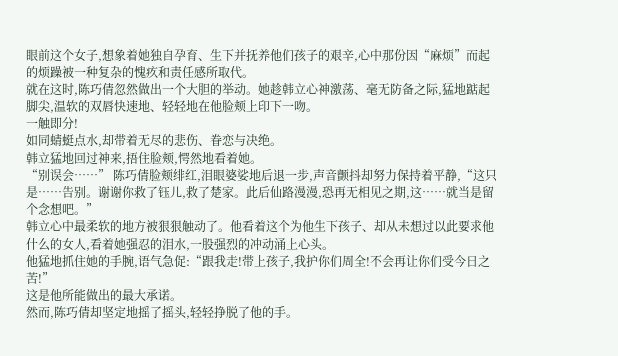眼前这个女子,想象着她独自孕育、生下并抚养他们孩子的艰辛,心中那份因“麻烦”而起的烦躁被一种复杂的愧疚和责任感所取代。
就在这时,陈巧倩忽然做出一个大胆的举动。她趁韩立心神激荡、毫无防备之际,猛地踮起脚尖,温软的双唇快速地、轻轻地在他脸颊上印下一吻。
一触即分!
如同蜻蜓点水,却带着无尽的悲伤、眷恋与决绝。
韩立猛地回过神来,捂住脸颊,愕然地看着她。
“别误会……” 陈巧倩脸颊绯红,泪眼婆娑地后退一步,声音颤抖却努力保持着平静,“这只是……告别。谢谢你救了钰儿,救了楚家。此后仙路漫漫,恐再无相见之期,这……就当是留个念想吧。”
韩立心中最柔软的地方被狠狠触动了。他看着这个为他生下孩子、却从未想过以此要求他什么的女人,看着她强忍的泪水,一股强烈的冲动涌上心头。
他猛地抓住她的手腕,语气急促:“跟我走!带上孩子,我护你们周全!不会再让你们受今日之苦!”
这是他所能做出的最大承诺。
然而,陈巧倩却坚定地摇了摇头,轻轻挣脱了他的手。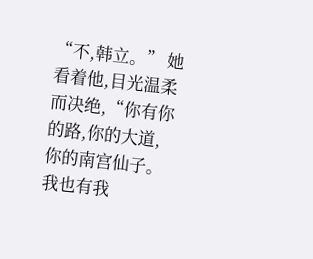“不,韩立。” 她看着他,目光温柔而决绝,“你有你的路,你的大道,你的南宫仙子。我也有我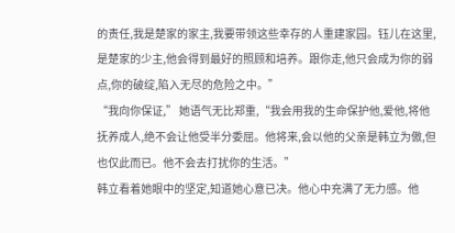的责任,我是楚家的家主,我要带领这些幸存的人重建家园。钰儿在这里,是楚家的少主,他会得到最好的照顾和培养。跟你走,他只会成为你的弱点,你的破绽,陷入无尽的危险之中。”
“我向你保证,” 她语气无比郑重,“我会用我的生命保护他,爱他,将他抚养成人,绝不会让他受半分委屈。他将来,会以他的父亲是韩立为傲,但也仅此而已。他不会去打扰你的生活。”
韩立看着她眼中的坚定,知道她心意已决。他心中充满了无力感。他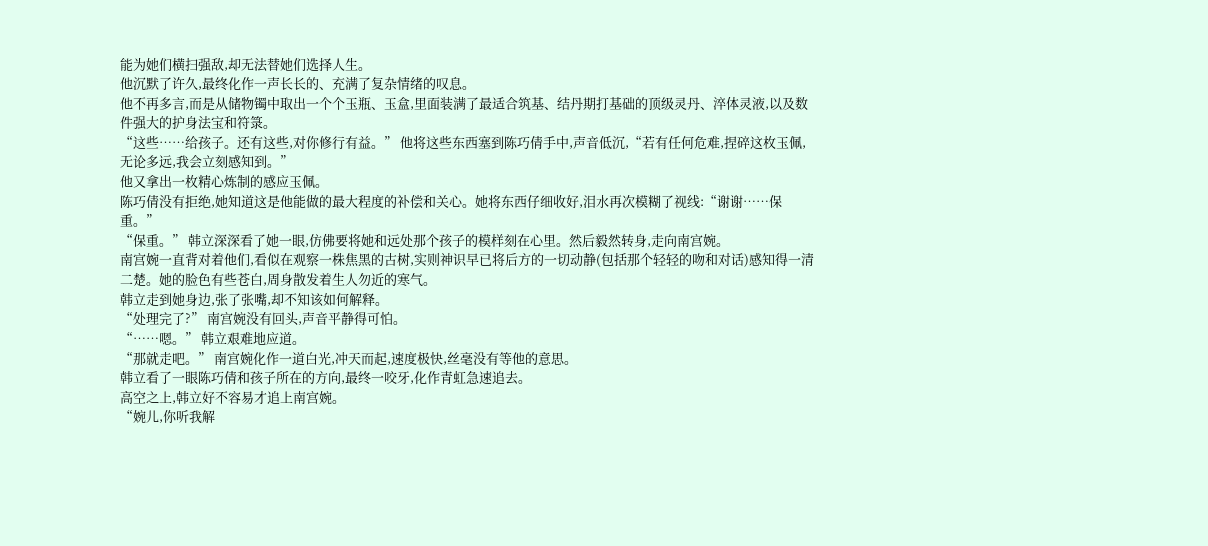能为她们横扫强敌,却无法替她们选择人生。
他沉默了许久,最终化作一声长长的、充满了复杂情绪的叹息。
他不再多言,而是从储物镯中取出一个个玉瓶、玉盒,里面装满了最适合筑基、结丹期打基础的顶级灵丹、淬体灵液,以及数件强大的护身法宝和符箓。
“这些……给孩子。还有这些,对你修行有益。” 他将这些东西塞到陈巧倩手中,声音低沉,“若有任何危难,捏碎这枚玉佩,无论多远,我会立刻感知到。”
他又拿出一枚精心炼制的感应玉佩。
陈巧倩没有拒绝,她知道这是他能做的最大程度的补偿和关心。她将东西仔细收好,泪水再次模糊了视线:“谢谢……保重。”
“保重。” 韩立深深看了她一眼,仿佛要将她和远处那个孩子的模样刻在心里。然后毅然转身,走向南宫婉。
南宫婉一直背对着他们,看似在观察一株焦黑的古树,实则神识早已将后方的一切动静(包括那个轻轻的吻和对话)感知得一清二楚。她的脸色有些苍白,周身散发着生人勿近的寒气。
韩立走到她身边,张了张嘴,却不知该如何解释。
“处理完了?” 南宫婉没有回头,声音平静得可怕。
“……嗯。” 韩立艰难地应道。
“那就走吧。” 南宫婉化作一道白光,冲天而起,速度极快,丝毫没有等他的意思。
韩立看了一眼陈巧倩和孩子所在的方向,最终一咬牙,化作青虹急速追去。
高空之上,韩立好不容易才追上南宫婉。
“婉儿,你听我解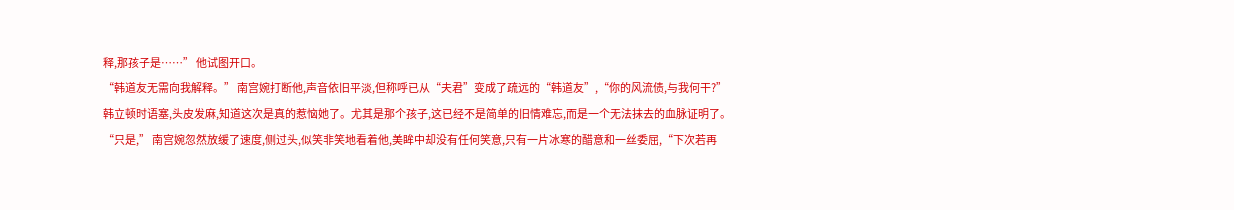释,那孩子是……” 他试图开口。
“韩道友无需向我解释。” 南宫婉打断他,声音依旧平淡,但称呼已从“夫君”变成了疏远的“韩道友”,“你的风流债,与我何干?”
韩立顿时语塞,头皮发麻,知道这次是真的惹恼她了。尤其是那个孩子,这已经不是简单的旧情难忘,而是一个无法抹去的血脉证明了。
“只是,” 南宫婉忽然放缓了速度,侧过头,似笑非笑地看着他,美眸中却没有任何笑意,只有一片冰寒的醋意和一丝委屈,“下次若再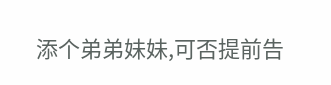添个弟弟妹妹,可否提前告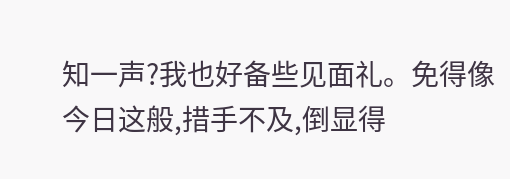知一声?我也好备些见面礼。免得像今日这般,措手不及,倒显得